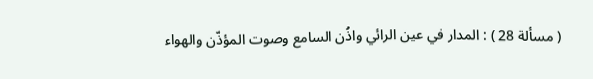( مسألة 28 ) : المدار في عين الرائي واذُن السامع وصوت المؤذّن والهواء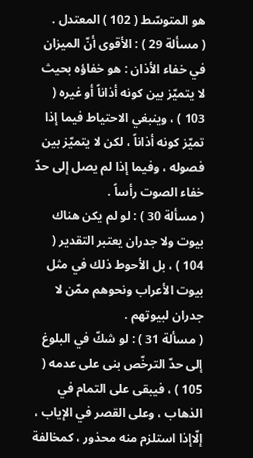هو المتوسّط ( 102 ) المعتدل .
( مسألة 29 ) : الأقوى أنّ الميزان في خفاء الأذان : هو خفاؤه بحيث لا يتميّز بين كونه أذاناً أو غيره ( 103 ) ، وينبغي الاحتياط فيما إذا تميّز كونه أذاناً ، لكن لا يتميّز بين فصوله ، وفيما إذا لم يصل إلى حدّ خفاء الصوت رأساً .
( مسألة 30 ) : لو لم يكن هناك بيوت ولا جدران يعتبر التقدير ( 104 ) ، بل الأحوط ذلك في مثل بيوت الأعراب ونحوهم ممّن لا جدران لبيوتهم .
( مسألة 31 ) : لو شكّ في البلوغ إلى حدّ الترخّص بنى على عدمه ( 105 ) ، فيبقى على التمام في الذهاب ، وعلى القصر في الإياب ، إلّاإذا استلزم منه محذور ، كمخالفة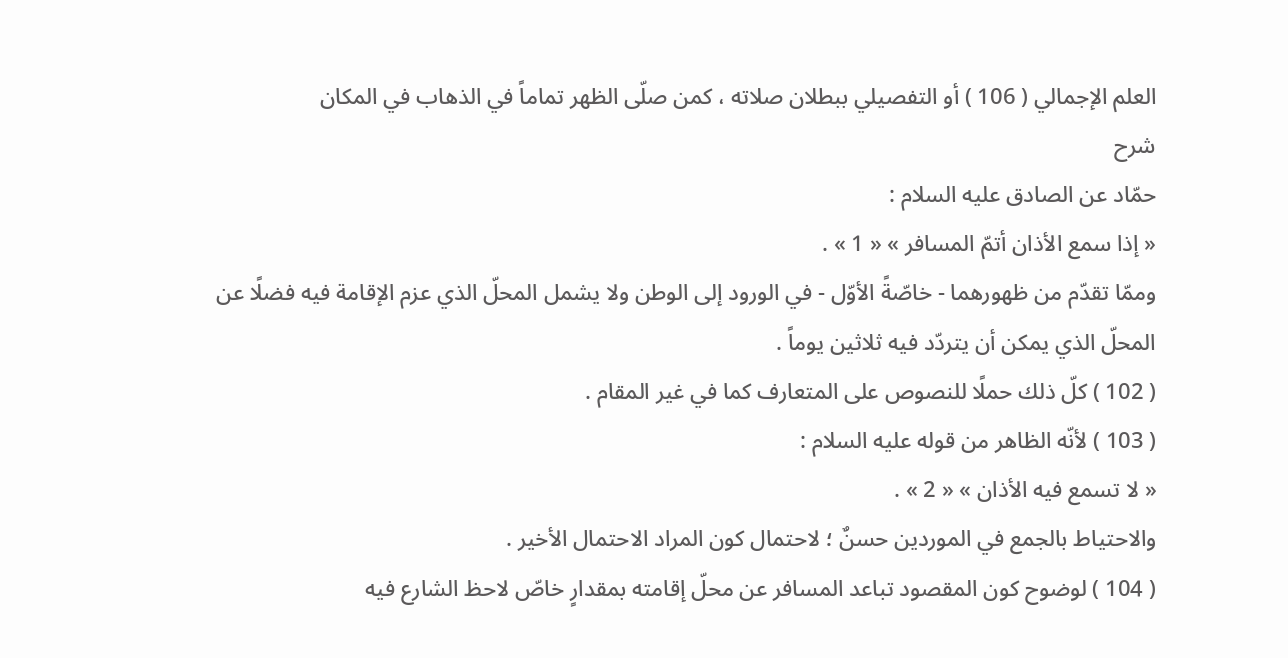العلم الإجمالي ( 106 ) أو التفصيلي ببطلان صلاته ، كمن صلّى الظهر تماماً في الذهاب في المكان
شرح
حمّاد عن الصادق عليه السلام :
« إذا سمع الأذان أتمّ المسافر » « 1 » .
وممّا تقدّم من ظهورهما - خاصّةً الأوّل - في الورود إلى الوطن ولا يشمل المحلّ الذي عزم الإقامة فيه فضلًا عن المحلّ الذي يمكن أن يتردّد فيه ثلاثين يوماً .
( 102 ) كلّ ذلك حملًا للنصوص على المتعارف كما في غير المقام .
( 103 ) لأنّه الظاهر من قوله عليه السلام :
« لا تسمع فيه الأذان » « 2 » .
والاحتياط بالجمع في الموردين حسنٌ ؛ لاحتمال كون المراد الاحتمال الأخير .
( 104 ) لوضوح كون المقصود تباعد المسافر عن محلّ إقامته بمقدارٍ خاصّ لاحظ الشارع فيه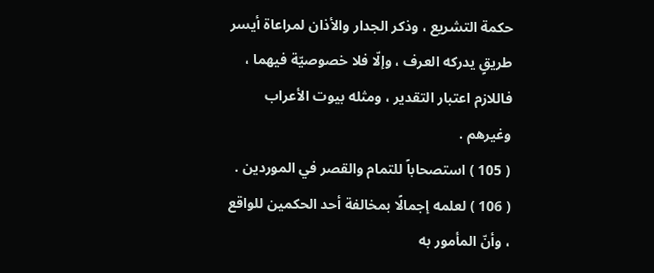حكمة التشريع ، وذكر الجدار والأذان لمراعاة أيسر طريقٍ يدركه العرف ، وإلّا فلا خصوصيّة فيهما ، فاللازم اعتبار التقدير ، ومثله بيوت الأعراب وغيرهم .
( 105 ) استصحاباً للتمام والقصر في الموردين .
( 106 ) لعلمه إجمالًا بمخالفة أحد الحكمين للواقع ، وأنّ المأمور به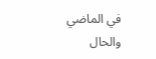في الماضي والحال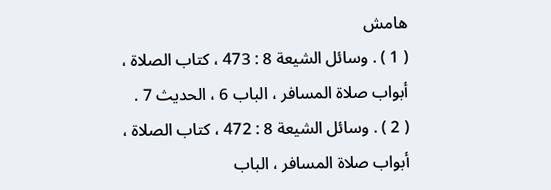هامش
( 1 ) . وسائل الشيعة 8 : 473 ، كتاب الصلاة ، أبواب صلاة المسافر ، الباب 6 ، الحديث 7 .
( 2 ) . وسائل الشيعة 8 : 472 ، كتاب الصلاة ، أبواب صلاة المسافر ، الباب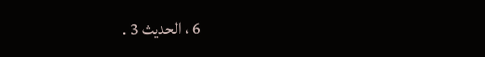6 ، الحديث 3 .